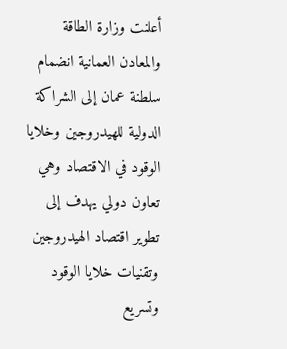أعلنت وزارة الطاقة والمعادن العمانية انضمام سلطنة عمان إلى الشراكة الدولية للهيدروجين وخلايا الوقود في الاقتصاد وهي تعاون دولي يهدف إلى تطوير اقتصاد الهيدروجين وتقنيات خلايا الوقود وتسريع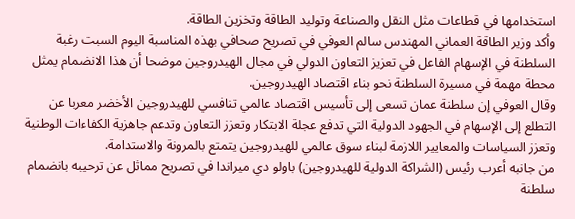استخدامها في قطاعات مثل النقل والصناعة وتوليد الطاقة وتخزين الطاقة.
وأكد وزير الطاقة العماني المهندس سالم العوفي في تصريح صحافي بهذه المناسبة اليوم السبت رغبة السلطنة في الإسهام الفاعل في تعزيز التعاون الدولي في مجال الهيدروجين موضحا أن هذا الانضمام يمثل محطة مهمة في مسيرة السلطنة نحو بناء اقتصاد الهيدروجين.
وقال العوفي إن سلطنة عمان تسعى إلى تأسيس اقتصاد عالمي تنافسي للهيدروجين الأخضر معربا عن التطلع إلى الإسهام في الجهود الدولية التي تدفع عجلة الابتكار وتعزز التعاون وتدعم جاهزية الكفاءات الوطنية وتعزز السياسات والمعايير اللازمة لبناء سوق عالمي للهيدروجين يتمتع بالمرونة والاستدامة.
من جانبه أعرب رئيس (الشراكة الدولية للهيدروجين) باولو دي ميراندا في تصريح مماثل عن ترحيبه بانضمام سلطنة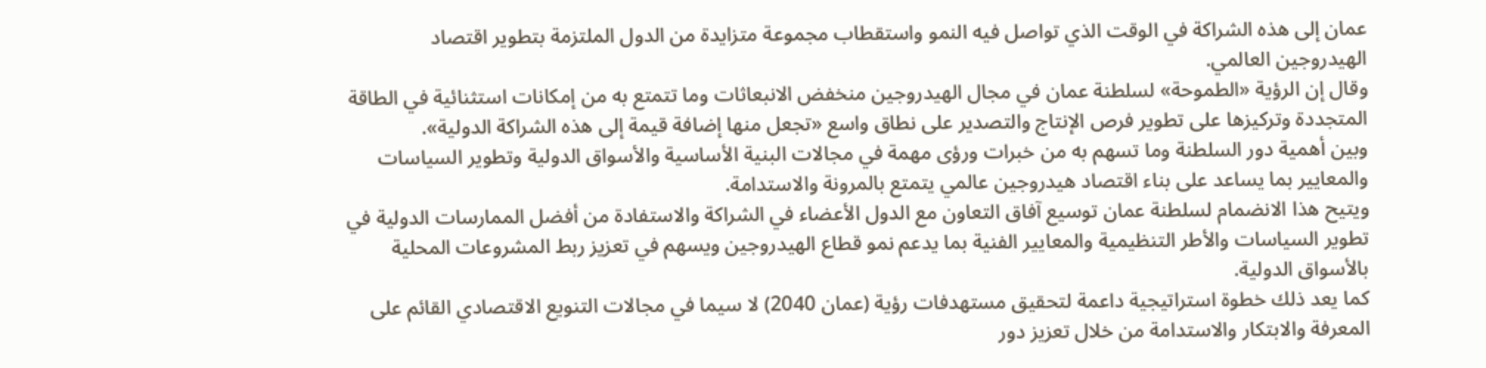عمان إلى هذه الشراكة في الوقت الذي تواصل فيه النمو واستقطاب مجموعة متزايدة من الدول الملتزمة بتطوير اقتصاد الهيدروجين العالمي.
وقال إن الرؤية «الطموحة» لسلطنة عمان في مجال الهيدروجين منخفض الانبعاثات وما تتمتع به من إمكانات استثنائية في الطاقة المتجددة وتركيزها على تطوير فرص الإنتاج والتصدير على نطاق واسع «تجعل منها إضافة قيمة إلى هذه الشراكة الدولية».
وبين أهمية دور السلطنة وما تسهم به من خبرات ورؤى مهمة في مجالات البنية الأساسية والأسواق الدولية وتطوير السياسات والمعايير بما يساعد على بناء اقتصاد هيدروجين عالمي يتمتع بالمرونة والاستدامة.
ويتيح هذا الانضمام لسلطنة عمان توسيع آفاق التعاون مع الدول الأعضاء في الشراكة والاستفادة من أفضل الممارسات الدولية في تطوير السياسات والأطر التنظيمية والمعايير الفنية بما يدعم نمو قطاع الهيدروجين ويسهم في تعزيز ربط المشروعات المحلية بالأسواق الدولية.
كما يعد ذلك خطوة استراتيجية داعمة لتحقيق مستهدفات رؤية (عمان 2040) لا سيما في مجالات التنويع الاقتصادي القائم على المعرفة والابتكار والاستدامة من خلال تعزيز دور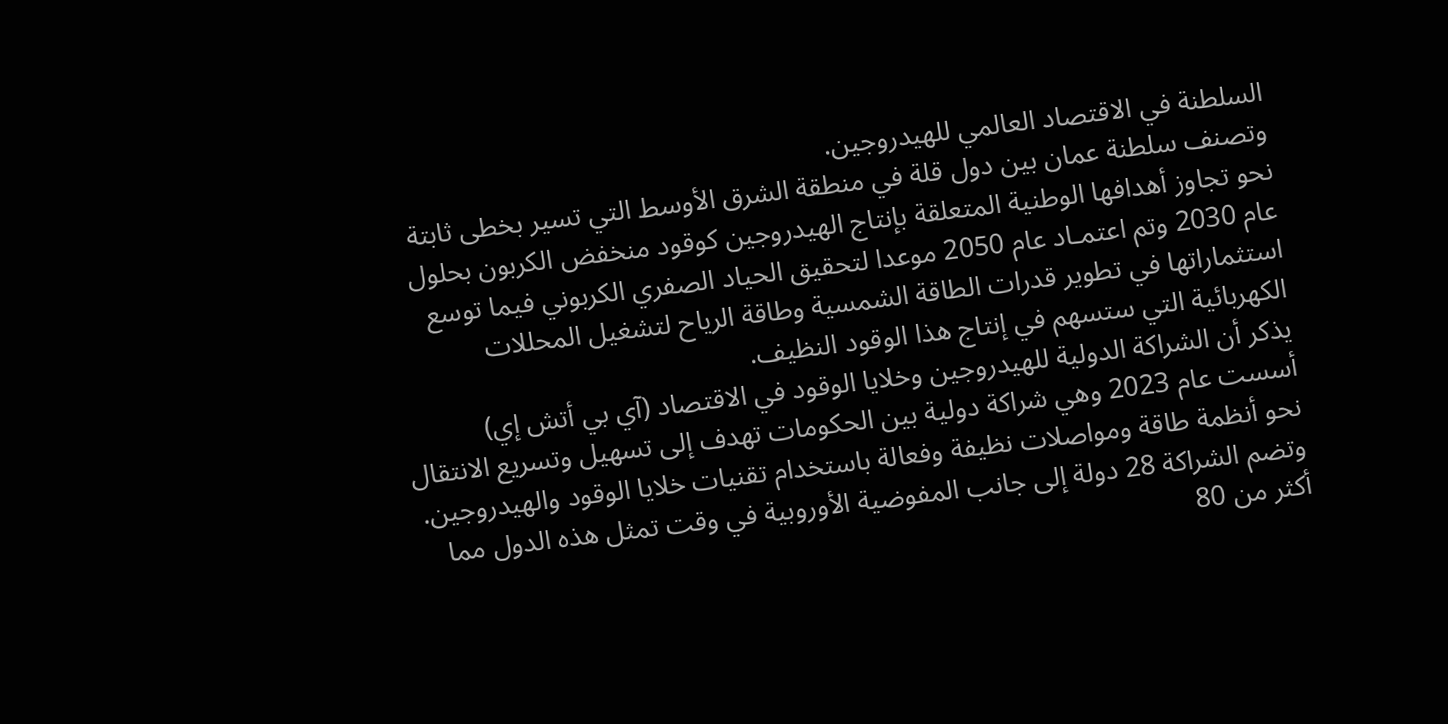السلطنة في الاقتصاد العالمي للهيدروجين.
وتصنف سلطنة عمان بين دول قلة في منطقة الشرق الأوسط التي تسير بخطى ثابتة نحو تجاوز أهدافها الوطنية المتعلقة بإنتاج الهيدروجين كوقود منخفض الكربون بحلول عام 2030 وتم اعتمـاد عام 2050 موعدا لتحقيق الحياد الصفري الكربوني فيما توسع استثماراتها في تطوير قدرات الطاقة الشمسية وطاقة الرياح لتشغيل المحللات الكهربائية التي ستسهم في إنتاج هذا الوقود النظيف.
يذكر أن الشراكة الدولية للهيدروجين وخلايا الوقود في الاقتصاد (آي بي أتش إي) أسست عام 2023 وهي شراكة دولية بين الحكومات تهدف إلى تسهيل وتسريع الانتقال نحو أنظمة طاقة ومواصلات نظيفة وفعالة باستخدام تقنيات خلايا الوقود والهيدروجين.
وتضم الشراكة 28 دولة إلى جانب المفوضية الأوروبية في وقت تمثل هذه الدول مما أكثر من 80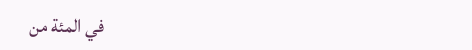في المئة من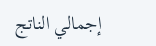إجمالي الناتج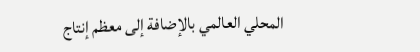المحلي العالمي بالإضافة إلى معظم إنتاج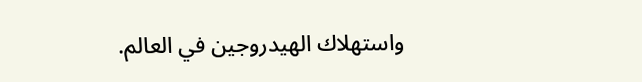واستهلاك الهيدروجين في العالم.